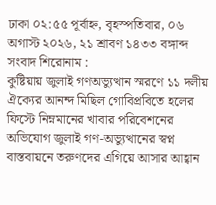ঢাকা ০২:৫৫ পূর্বাহ্ন, বৃহস্পতিবার, ০৬ অগাস্ট ২০২৬, ২১ শ্রাবণ ১৪৩৩ বঙ্গাব্দ
সংবাদ শিরোনাম :
কুষ্টিয়ায় জুলাই গণঅভ্যুত্থান স্মরণে ১১ দলীয় ঐক্যের আনন্দ মিছিল গোবিপ্রবিতে হলের ফিস্টে নিম্নমানের খাবার পরিবেশনের অভিযোগ জুলাই গণ-অভ্যুত্থানের স্বপ্ন বাস্তবায়নে তরুণদের এগিয়ে আসার আহ্বান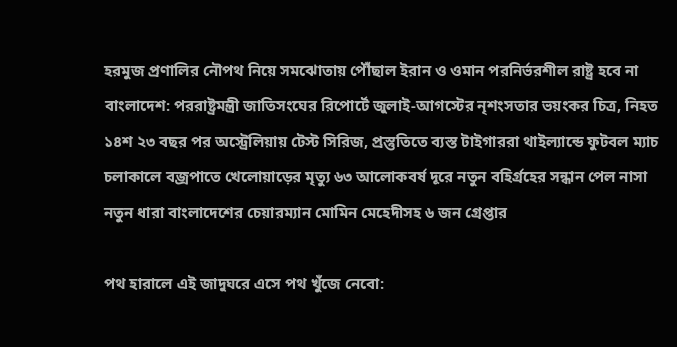হরমুজ প্রণালির নৌপথ নিয়ে সমঝোতায় পৌঁছাল ইরান ও ওমান পরনির্ভরশীল রাষ্ট্র হবে না বাংলাদেশ: পররাষ্ট্রমন্ত্রী জাতিসংঘের রিপোর্টে জুলাই-আগস্টের নৃশংসতার ভয়ংকর চিত্র, নিহত ১৪শ ২৩ বছর পর অস্ট্রেলিয়ায় টেস্ট সিরিজ, প্রস্তুতিতে ব্যস্ত টাইগাররা থাইল্যান্ডে ফুটবল ম্যাচ চলাকালে বজ্রপাতে খেলোয়াড়ের মৃত্যু ৬৩ আলোকবর্ষ দূরে নতুন বহির্গ্রহের সন্ধান পেল নাসা নতুন ধারা বাংলাদেশের চেয়ারম্যান মোমিন মেহেদীসহ ৬ জন গ্রেপ্তার

পথ হারালে এই জাদুঘরে এসে পথ খুঁজে নেবো: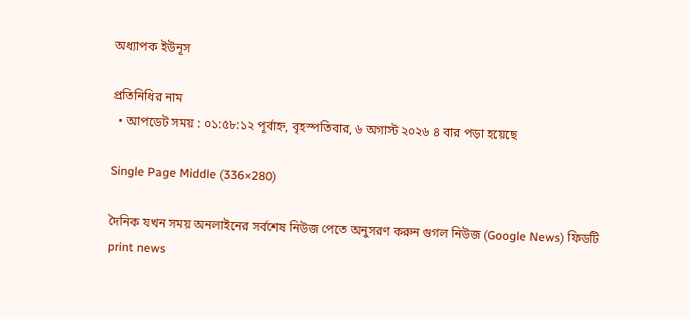অধ্যাপক ইউনূস

প্রতিনিধির নাম
  • আপডেট সময় : ০১:৫৮:১২ পূর্বাহ্ন, বৃহস্পতিবার, ৬ অগাস্ট ২০২৬ ৪ বার পড়া হয়েছে

Single Page Middle (336×280)

দৈনিক যখন সময় অনলাইনের সর্বশেষ নিউজ পেতে অনুসরণ করুন গুগল নিউজ (Google News) ফিডটি
print news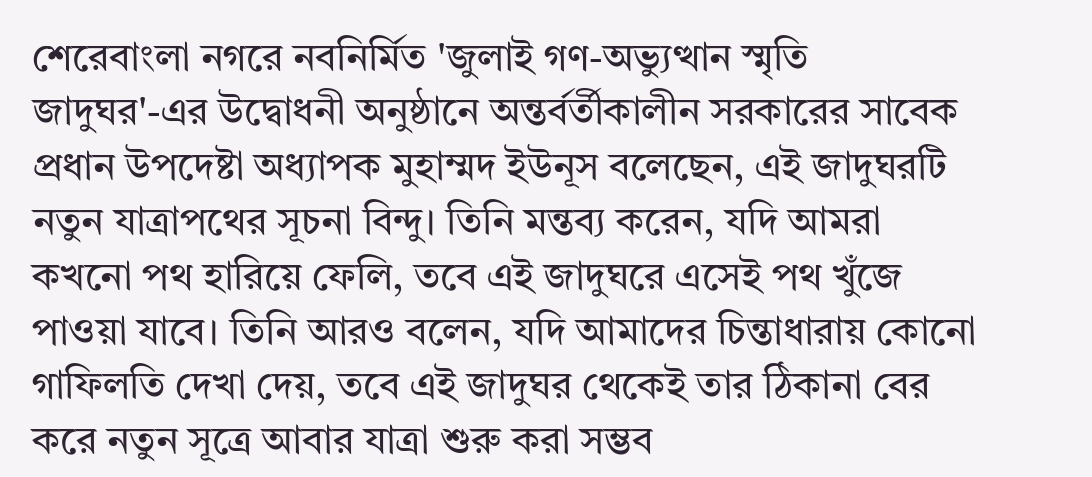শেরেবাংলা নগরে নবনির্মিত 'জুলাই গণ-অভ্যুত্থান স্মৃতি জাদুঘর'-এর উদ্বোধনী অনুষ্ঠানে অন্তর্বর্তীকালীন সরকারের সাবেক প্রধান উপদেষ্টা অধ্যাপক মুহাম্মদ ইউনূস বলেছেন, এই জাদুঘরটি নতুন যাত্রাপথের সূচনা বিন্দু। তিনি মন্তব্য করেন, যদি আমরা কখনো পথ হারিয়ে ফেলি, তবে এই জাদুঘরে এসেই পথ খুঁজে পাওয়া যাবে। তিনি আরও বলেন, যদি আমাদের চিন্তাধারায় কোনো গাফিলতি দেখা দেয়, তবে এই জাদুঘর থেকেই তার ঠিকানা বের করে নতুন সূত্রে আবার যাত্রা শুরু করা সম্ভব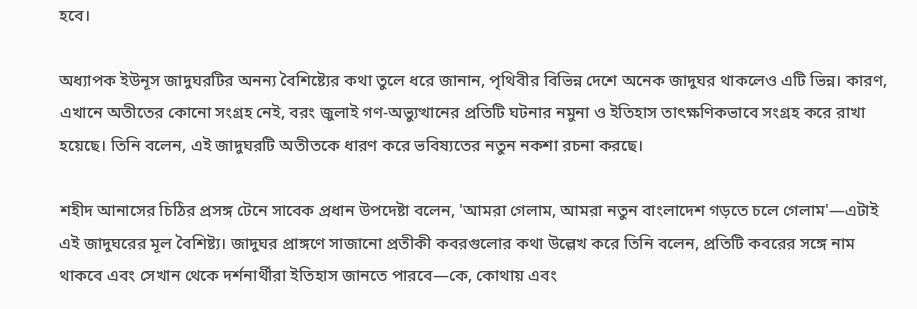হবে।

অধ্যাপক ইউনূস জাদুঘরটির অনন্য বৈশিষ্ট্যের কথা তুলে ধরে জানান, পৃথিবীর বিভিন্ন দেশে অনেক জাদুঘর থাকলেও এটি ভিন্ন। কারণ, এখানে অতীতের কোনো সংগ্রহ নেই, বরং জুলাই গণ-অভ্যুত্থানের প্রতিটি ঘটনার নমুনা ও ইতিহাস তাৎক্ষণিকভাবে সংগ্রহ করে রাখা হয়েছে। তিনি বলেন, এই জাদুঘরটি অতীতকে ধারণ করে ভবিষ্যতের নতুন নকশা রচনা করছে।

শহীদ আনাসের চিঠির প্রসঙ্গ টেনে সাবেক প্রধান উপদেষ্টা বলেন, 'আমরা গেলাম, আমরা নতুন বাংলাদেশ গড়তে চলে গেলাম'—এটাই এই জাদুঘরের মূল বৈশিষ্ট্য। জাদুঘর প্রাঙ্গণে সাজানো প্রতীকী কবরগুলোর কথা উল্লেখ করে তিনি বলেন, প্রতিটি কবরের সঙ্গে নাম থাকবে এবং সেখান থেকে দর্শনার্থীরা ইতিহাস জানতে পারবে—কে, কোথায় এবং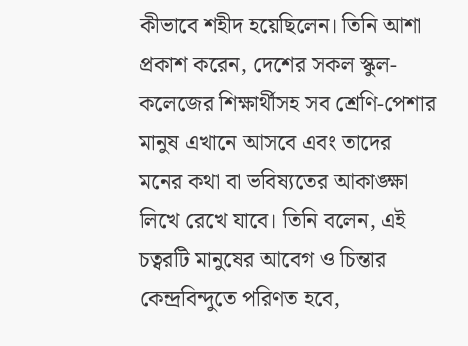কীভাবে শহীদ হয়েছিলেন। তিনি আশা প্রকাশ করেন, দেশের সকল স্কুল-কলেজের শিক্ষার্থীসহ সব শ্রেণি-পেশার মানুষ এখানে আসবে এবং তাদের মনের কথা বা ভবিষ্যতের আকাঙ্ক্ষা লিখে রেখে যাবে। তিনি বলেন, এই চত্বরটি মানুষের আবেগ ও চিন্তার কেন্দ্রবিন্দুতে পরিণত হবে,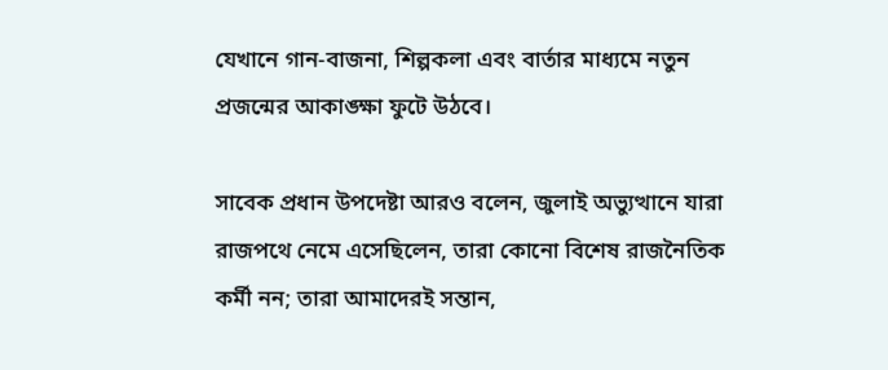যেখানে গান-বাজনা, শিল্পকলা এবং বার্তার মাধ্যমে নতুন প্রজন্মের আকাঙ্ক্ষা ফুটে উঠবে।

সাবেক প্রধান উপদেষ্টা আরও বলেন, জুলাই অভ্যুত্থানে যারা রাজপথে নেমে এসেছিলেন, তারা কোনো বিশেষ রাজনৈতিক কর্মী নন; তারা আমাদেরই সন্তান,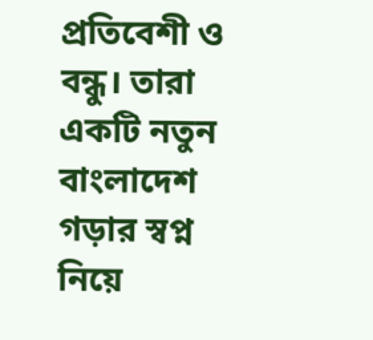প্রতিবেশী ও বন্ধু। তারা একটি নতুন বাংলাদেশ গড়ার স্বপ্ন নিয়ে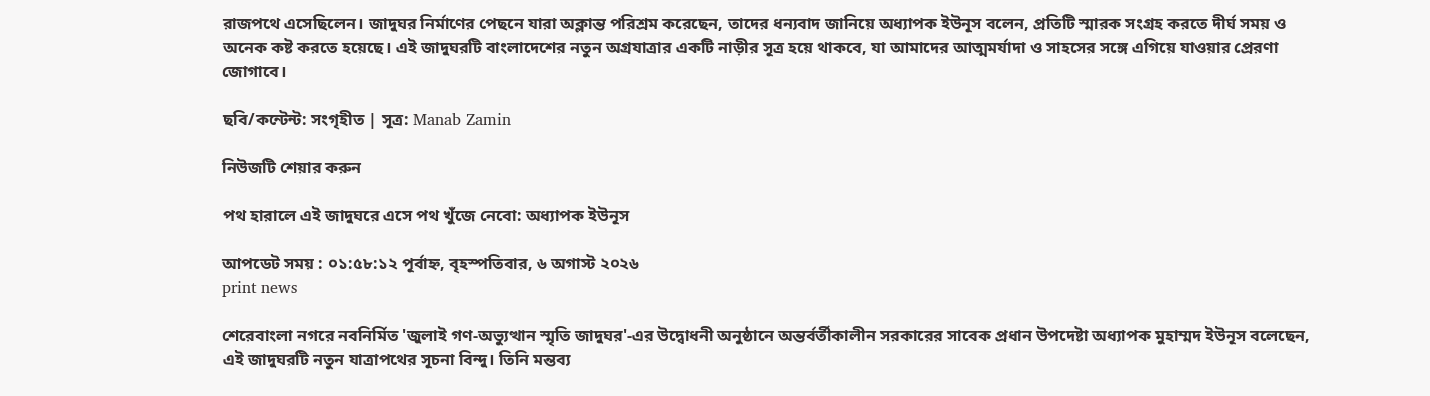রাজপথে এসেছিলেন। জাদুঘর নির্মাণের পেছনে যারা অক্লান্ত পরিশ্রম করেছেন, তাদের ধন্যবাদ জানিয়ে অধ্যাপক ইউনূস বলেন, প্রতিটি স্মারক সংগ্রহ করতে দীর্ঘ সময় ও অনেক কষ্ট করতে হয়েছে। এই জাদুঘরটি বাংলাদেশের নতুন অগ্রযাত্রার একটি নাড়ীর সূত্র হয়ে থাকবে, যা আমাদের আত্মমর্যাদা ও সাহসের সঙ্গে এগিয়ে যাওয়ার প্রেরণা জোগাবে।

ছবি/কন্টেন্ট: সংগৃহীত | সূত্র: Manab Zamin

নিউজটি শেয়ার করুন

পথ হারালে এই জাদুঘরে এসে পথ খুঁজে নেবো: অধ্যাপক ইউনূস

আপডেট সময় : ০১:৫৮:১২ পূর্বাহ্ন, বৃহস্পতিবার, ৬ অগাস্ট ২০২৬
print news

শেরেবাংলা নগরে নবনির্মিত 'জুলাই গণ-অভ্যুত্থান স্মৃতি জাদুঘর'-এর উদ্বোধনী অনুষ্ঠানে অন্তর্বর্তীকালীন সরকারের সাবেক প্রধান উপদেষ্টা অধ্যাপক মুহাম্মদ ইউনূস বলেছেন, এই জাদুঘরটি নতুন যাত্রাপথের সূচনা বিন্দু। তিনি মন্তব্য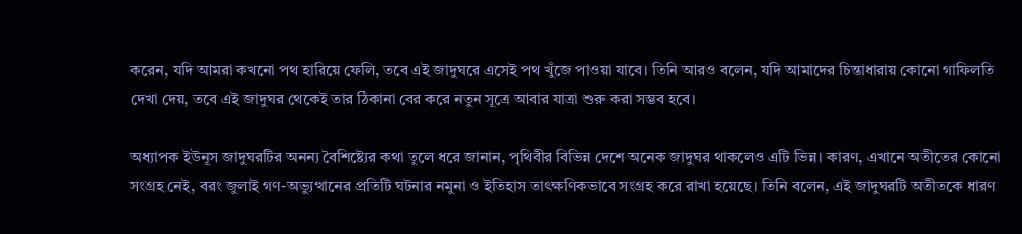করেন, যদি আমরা কখনো পথ হারিয়ে ফেলি, তবে এই জাদুঘরে এসেই পথ খুঁজে পাওয়া যাবে। তিনি আরও বলেন, যদি আমাদের চিন্তাধারায় কোনো গাফিলতি দেখা দেয়, তবে এই জাদুঘর থেকেই তার ঠিকানা বের করে নতুন সূত্রে আবার যাত্রা শুরু করা সম্ভব হবে।

অধ্যাপক ইউনূস জাদুঘরটির অনন্য বৈশিষ্ট্যের কথা তুলে ধরে জানান, পৃথিবীর বিভিন্ন দেশে অনেক জাদুঘর থাকলেও এটি ভিন্ন। কারণ, এখানে অতীতের কোনো সংগ্রহ নেই, বরং জুলাই গণ-অভ্যুত্থানের প্রতিটি ঘটনার নমুনা ও ইতিহাস তাৎক্ষণিকভাবে সংগ্রহ করে রাখা হয়েছে। তিনি বলেন, এই জাদুঘরটি অতীতকে ধারণ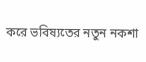করে ভবিষ্যতের নতুন নকশা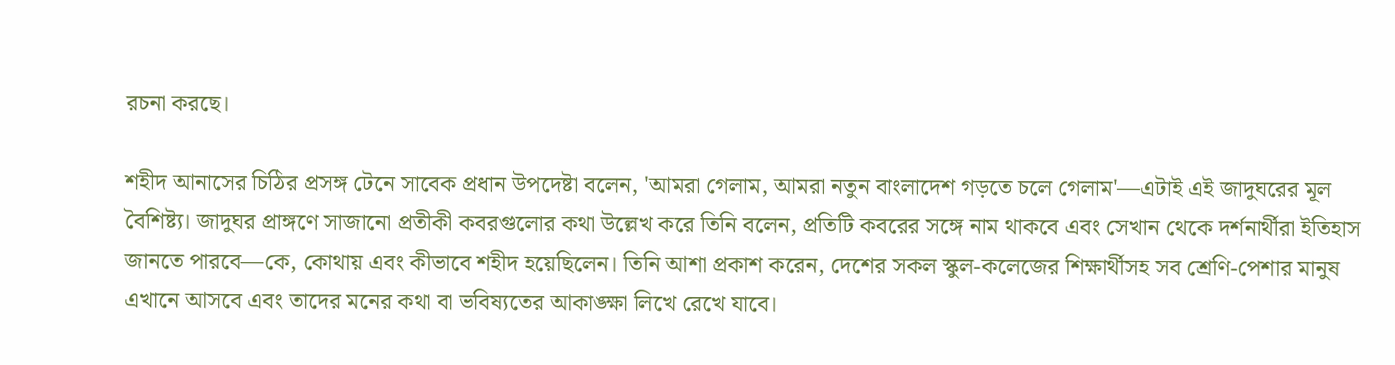রচনা করছে।

শহীদ আনাসের চিঠির প্রসঙ্গ টেনে সাবেক প্রধান উপদেষ্টা বলেন, 'আমরা গেলাম, আমরা নতুন বাংলাদেশ গড়তে চলে গেলাম'—এটাই এই জাদুঘরের মূল বৈশিষ্ট্য। জাদুঘর প্রাঙ্গণে সাজানো প্রতীকী কবরগুলোর কথা উল্লেখ করে তিনি বলেন, প্রতিটি কবরের সঙ্গে নাম থাকবে এবং সেখান থেকে দর্শনার্থীরা ইতিহাস জানতে পারবে—কে, কোথায় এবং কীভাবে শহীদ হয়েছিলেন। তিনি আশা প্রকাশ করেন, দেশের সকল স্কুল-কলেজের শিক্ষার্থীসহ সব শ্রেণি-পেশার মানুষ এখানে আসবে এবং তাদের মনের কথা বা ভবিষ্যতের আকাঙ্ক্ষা লিখে রেখে যাবে।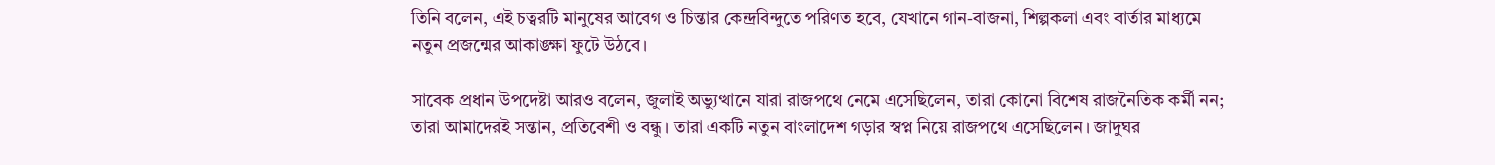তিনি বলেন, এই চত্বরটি মানুষের আবেগ ও চিন্তার কেন্দ্রবিন্দুতে পরিণত হবে, যেখানে গান-বাজনা, শিল্পকলা এবং বার্তার মাধ্যমে নতুন প্রজন্মের আকাঙ্ক্ষা ফুটে উঠবে।

সাবেক প্রধান উপদেষ্টা আরও বলেন, জুলাই অভ্যুত্থানে যারা রাজপথে নেমে এসেছিলেন, তারা কোনো বিশেষ রাজনৈতিক কর্মী নন; তারা আমাদেরই সন্তান, প্রতিবেশী ও বন্ধু। তারা একটি নতুন বাংলাদেশ গড়ার স্বপ্ন নিয়ে রাজপথে এসেছিলেন। জাদুঘর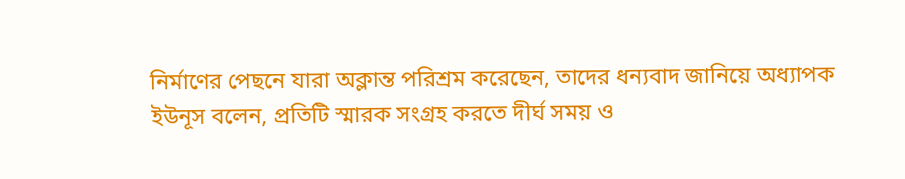নির্মাণের পেছনে যারা অক্লান্ত পরিশ্রম করেছেন, তাদের ধন্যবাদ জানিয়ে অধ্যাপক ইউনূস বলেন, প্রতিটি স্মারক সংগ্রহ করতে দীর্ঘ সময় ও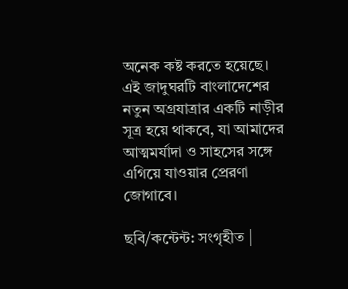অনেক কষ্ট করতে হয়েছে। এই জাদুঘরটি বাংলাদেশের নতুন অগ্রযাত্রার একটি নাড়ীর সূত্র হয়ে থাকবে, যা আমাদের আত্মমর্যাদা ও সাহসের সঙ্গে এগিয়ে যাওয়ার প্রেরণা জোগাবে।

ছবি/কন্টেন্ট: সংগৃহীত |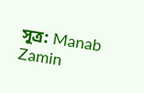সূত্র: Manab Zamin